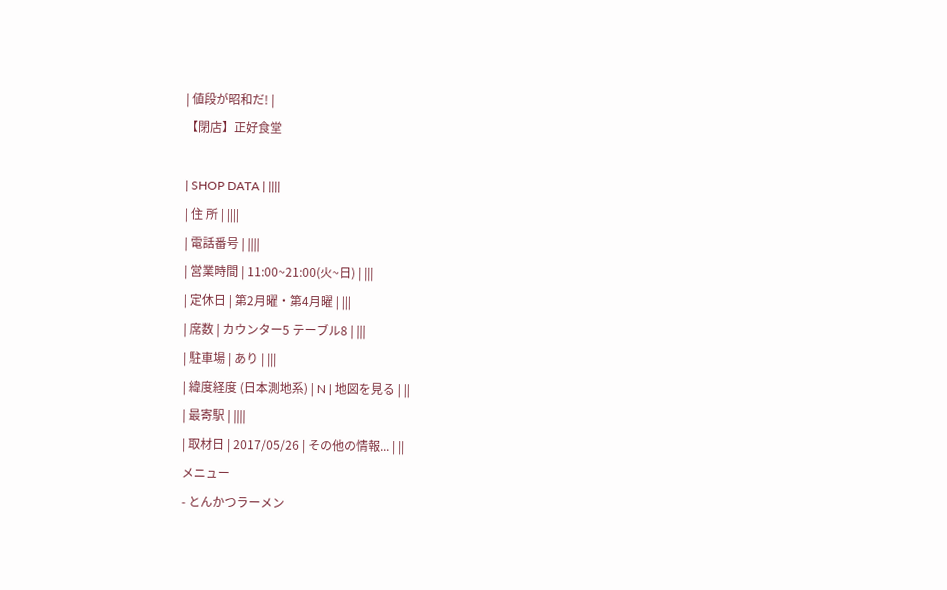| 値段が昭和だ! |
【閉店】正好食堂

| SHOP DATA | ||||
| 住 所 | ||||
| 電話番号 | ||||
| 営業時間 | 11:00~21:00(火~日) | |||
| 定休日 | 第2月曜・第4月曜 | |||
| 席数 | カウンター5 テーブル8 | |||
| 駐車場 | あり | |||
| 緯度経度 (日本測地系) | N | 地図を見る | ||
| 最寄駅 | ||||
| 取材日 | 2017/05/26 | その他の情報... | ||
メニュー
- とんかつラーメン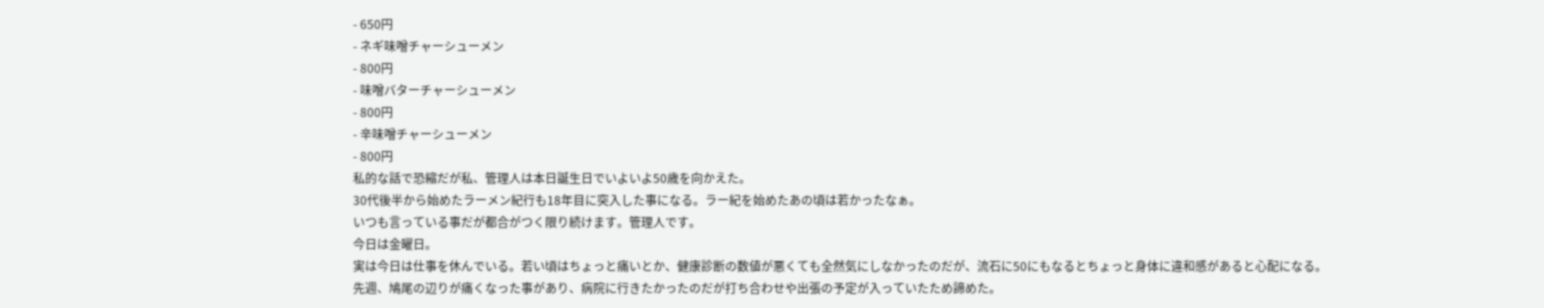- 650円
- ネギ味噌チャーシューメン
- 800円
- 味噌バターチャーシューメン
- 800円
- 辛味噌チャーシューメン
- 800円
私的な話で恐縮だが私、管理人は本日誕生日でいよいよ50歳を向かえた。
30代後半から始めたラーメン紀行も18年目に突入した事になる。ラー紀を始めたあの頃は若かったなぁ。
いつも言っている事だが都合がつく限り続けます。管理人です。
今日は金曜日。
実は今日は仕事を休んでいる。若い頃はちょっと痛いとか、健康診断の数値が悪くても全然気にしなかったのだが、流石に50にもなるとちょっと身体に違和感があると心配になる。
先週、鳩尾の辺りが痛くなった事があり、病院に行きたかったのだが打ち合わせや出張の予定が入っていたため諦めた。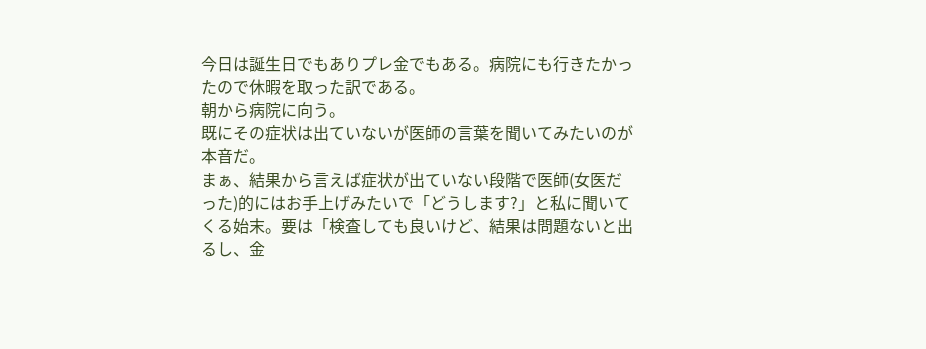今日は誕生日でもありプレ金でもある。病院にも行きたかったので休暇を取った訳である。
朝から病院に向う。
既にその症状は出ていないが医師の言葉を聞いてみたいのが本音だ。
まぁ、結果から言えば症状が出ていない段階で医師(女医だった)的にはお手上げみたいで「どうします?」と私に聞いてくる始末。要は「検査しても良いけど、結果は問題ないと出るし、金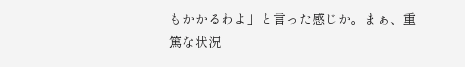もかかるわよ」と言った感じか。まぁ、重篤な状況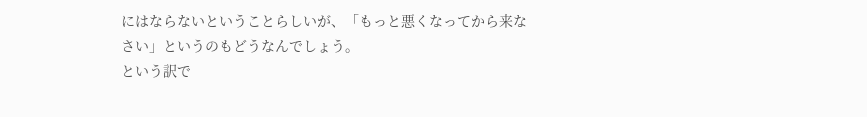にはならないということらしいが、「もっと悪くなってから来なさい」というのもどうなんでしょう。
という訳で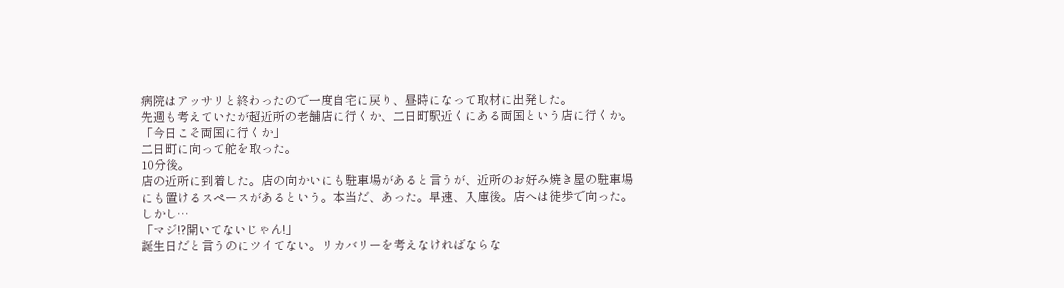病院はアッサリと終わったので一度自宅に戻り、昼時になって取材に出発した。
先週も考えていたが超近所の老舗店に行くか、二日町駅近くにある両国という店に行くか。
「今日こそ両国に行くか」
二日町に向って舵を取った。
10分後。
店の近所に到着した。店の向かいにも駐車場があると言うが、近所のお好み焼き屋の駐車場にも置けるスペースがあるという。本当だ、あった。早速、入庫後。店へは徒歩で向った。しかし…
「マジ!?開いてないじゃん!」
誕生日だと言うのにツイてない。リカバリーを考えなければならな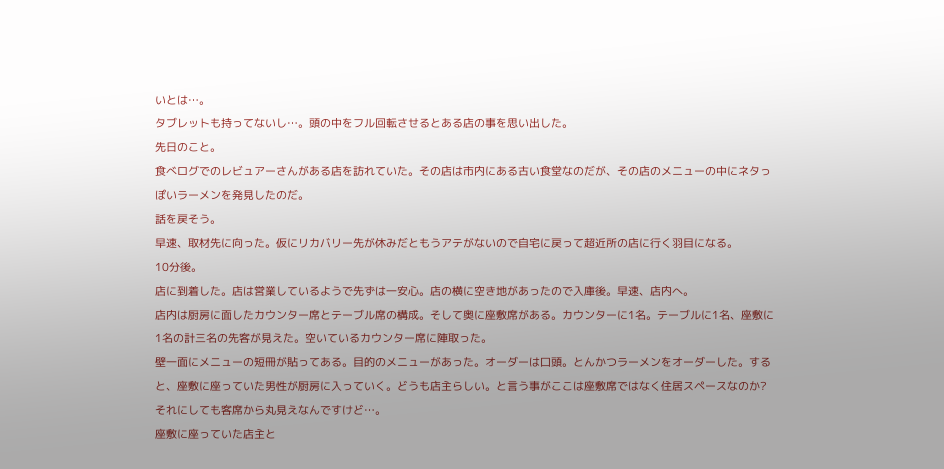いとは…。
タブレットも持ってないし…。頭の中をフル回転させるとある店の事を思い出した。
先日のこと。
食べログでのレビュアーさんがある店を訪れていた。その店は市内にある古い食堂なのだが、その店のメニューの中にネタっぽいラーメンを発見したのだ。
話を戻そう。
早速、取材先に向った。仮にリカバリー先が休みだともうアテがないので自宅に戻って超近所の店に行く羽目になる。
10分後。
店に到着した。店は営業しているようで先ずは一安心。店の横に空き地があったので入庫後。早速、店内へ。
店内は厨房に面したカウンター席とテーブル席の構成。そして奥に座敷席がある。カウンターに1名。テーブルに1名、座敷に1名の計三名の先客が見えた。空いているカウンター席に陣取った。
壁一面にメニューの短冊が貼ってある。目的のメニューがあった。オーダーは口頭。とんかつラーメンをオーダーした。すると、座敷に座っていた男性が厨房に入っていく。どうも店主らしい。と言う事がここは座敷席ではなく住居スペースなのか?それにしても客席から丸見えなんですけど…。
座敷に座っていた店主と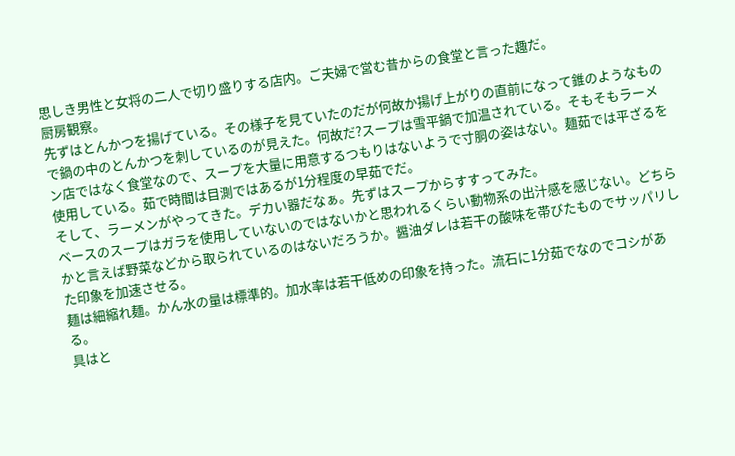思しき男性と女将の二人で切り盛りする店内。ご夫婦で営む昔からの食堂と言った趣だ。
厨房観察。
先ずはとんかつを揚げている。その様子を見ていたのだが何故か揚げ上がりの直前になって錐のようなもので鍋の中のとんかつを刺しているのが見えた。何故だ?スープは雪平鍋で加温されている。そもそもラーメン店ではなく食堂なので、スープを大量に用意するつもりはないようで寸胴の姿はない。麺茹では平ざるを使用している。茹で時間は目測ではあるが1分程度の早茹でだ。
そして、ラーメンがやってきた。デカい器だなぁ。先ずはスープからすすってみた。
ベースのスープはガラを使用していないのではないかと思われるくらい動物系の出汁感を感じない。どちらかと言えば野菜などから取られているのはないだろうか。醤油ダレは若干の酸味を帯びたものでサッパリした印象を加速させる。
麺は細縮れ麺。かん水の量は標準的。加水率は若干低めの印象を持った。流石に1分茹でなのでコシがある。
具はと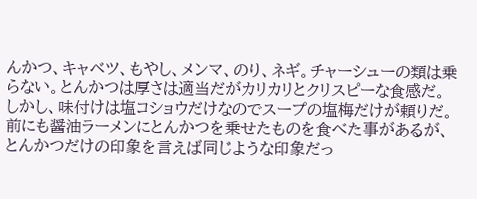んかつ、キャベツ、もやし、メンマ、のり、ネギ。チャーシューの類は乗らない。とんかつは厚さは適当だがカリカリとクリスピーな食感だ。しかし、味付けは塩コショウだけなのでスープの塩梅だけが頼りだ。前にも醤油ラーメンにとんかつを乗せたものを食べた事があるが、とんかつだけの印象を言えば同じような印象だっ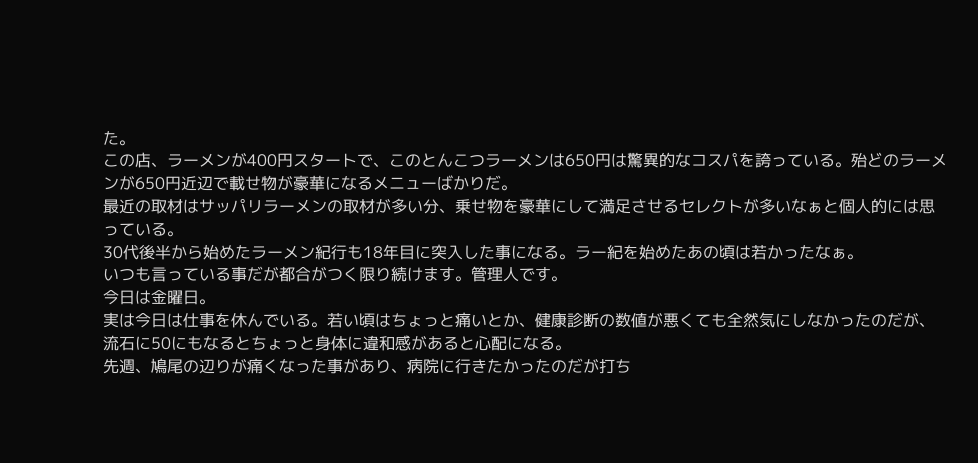た。
この店、ラーメンが400円スタートで、このとんこつラーメンは650円は驚異的なコスパを誇っている。殆どのラーメンが650円近辺で載せ物が豪華になるメニューばかりだ。
最近の取材はサッパリラーメンの取材が多い分、乗せ物を豪華にして満足させるセレクトが多いなぁと個人的には思っている。
30代後半から始めたラーメン紀行も18年目に突入した事になる。ラー紀を始めたあの頃は若かったなぁ。
いつも言っている事だが都合がつく限り続けます。管理人です。
今日は金曜日。
実は今日は仕事を休んでいる。若い頃はちょっと痛いとか、健康診断の数値が悪くても全然気にしなかったのだが、流石に50にもなるとちょっと身体に違和感があると心配になる。
先週、鳩尾の辺りが痛くなった事があり、病院に行きたかったのだが打ち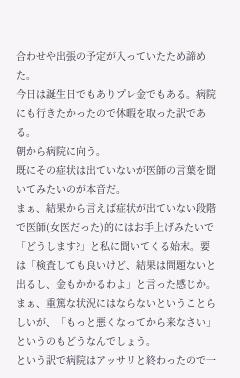合わせや出張の予定が入っていたため諦めた。
今日は誕生日でもありプレ金でもある。病院にも行きたかったので休暇を取った訳である。
朝から病院に向う。
既にその症状は出ていないが医師の言葉を聞いてみたいのが本音だ。
まぁ、結果から言えば症状が出ていない段階で医師(女医だった)的にはお手上げみたいで「どうします?」と私に聞いてくる始末。要は「検査しても良いけど、結果は問題ないと出るし、金もかかるわよ」と言った感じか。まぁ、重篤な状況にはならないということらしいが、「もっと悪くなってから来なさい」というのもどうなんでしょう。
という訳で病院はアッサリと終わったので一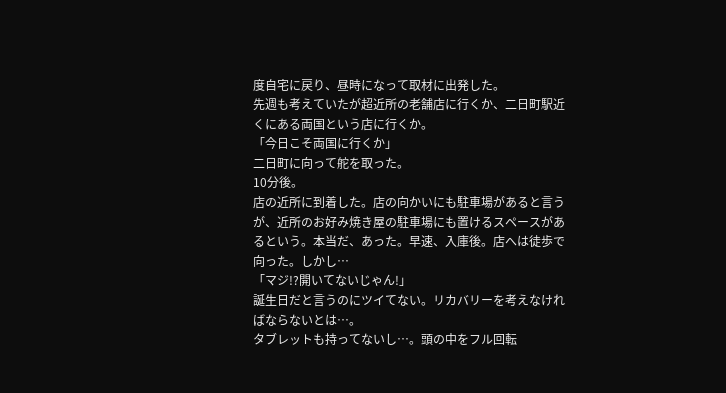度自宅に戻り、昼時になって取材に出発した。
先週も考えていたが超近所の老舗店に行くか、二日町駅近くにある両国という店に行くか。
「今日こそ両国に行くか」
二日町に向って舵を取った。
10分後。
店の近所に到着した。店の向かいにも駐車場があると言うが、近所のお好み焼き屋の駐車場にも置けるスペースがあるという。本当だ、あった。早速、入庫後。店へは徒歩で向った。しかし…
「マジ!?開いてないじゃん!」
誕生日だと言うのにツイてない。リカバリーを考えなければならないとは…。
タブレットも持ってないし…。頭の中をフル回転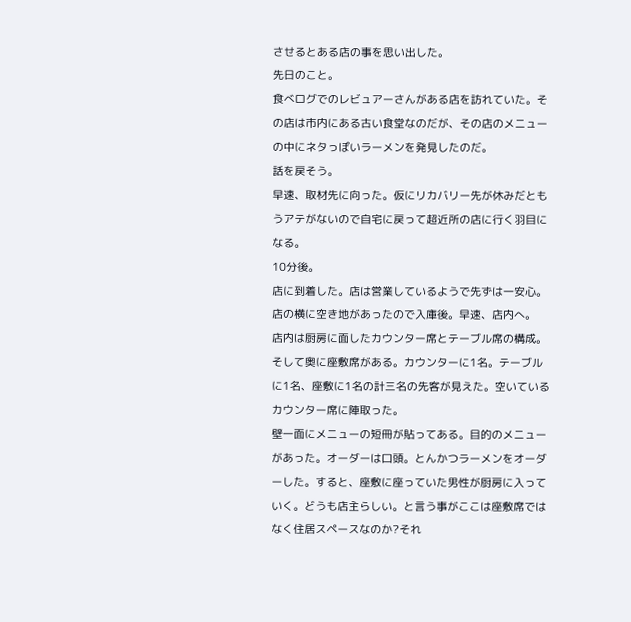させるとある店の事を思い出した。
先日のこと。
食べログでのレビュアーさんがある店を訪れていた。その店は市内にある古い食堂なのだが、その店のメニューの中にネタっぽいラーメンを発見したのだ。
話を戻そう。
早速、取材先に向った。仮にリカバリー先が休みだともうアテがないので自宅に戻って超近所の店に行く羽目になる。
10分後。
店に到着した。店は営業しているようで先ずは一安心。店の横に空き地があったので入庫後。早速、店内へ。
店内は厨房に面したカウンター席とテーブル席の構成。そして奥に座敷席がある。カウンターに1名。テーブルに1名、座敷に1名の計三名の先客が見えた。空いているカウンター席に陣取った。
壁一面にメニューの短冊が貼ってある。目的のメニューがあった。オーダーは口頭。とんかつラーメンをオーダーした。すると、座敷に座っていた男性が厨房に入っていく。どうも店主らしい。と言う事がここは座敷席ではなく住居スペースなのか?それ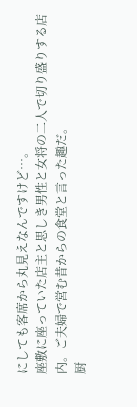にしても客席から丸見えなんですけど…。
座敷に座っていた店主と思しき男性と女将の二人で切り盛りする店内。ご夫婦で営む昔からの食堂と言った趣だ。
厨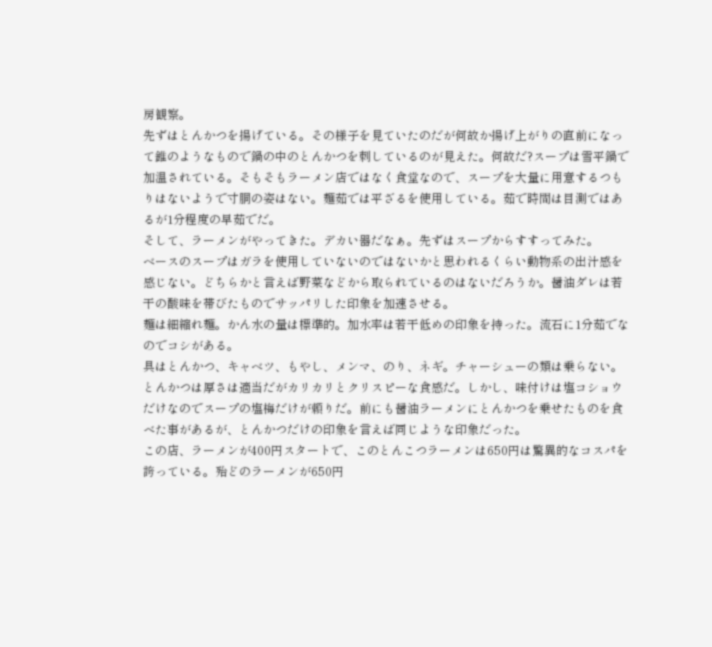房観察。
先ずはとんかつを揚げている。その様子を見ていたのだが何故か揚げ上がりの直前になって錐のようなもので鍋の中のとんかつを刺しているのが見えた。何故だ?スープは雪平鍋で加温されている。そもそもラーメン店ではなく食堂なので、スープを大量に用意するつもりはないようで寸胴の姿はない。麺茹では平ざるを使用している。茹で時間は目測ではあるが1分程度の早茹でだ。
そして、ラーメンがやってきた。デカい器だなぁ。先ずはスープからすすってみた。
ベースのスープはガラを使用していないのではないかと思われるくらい動物系の出汁感を感じない。どちらかと言えば野菜などから取られているのはないだろうか。醤油ダレは若干の酸味を帯びたものでサッパリした印象を加速させる。
麺は細縮れ麺。かん水の量は標準的。加水率は若干低めの印象を持った。流石に1分茹でなのでコシがある。
具はとんかつ、キャベツ、もやし、メンマ、のり、ネギ。チャーシューの類は乗らない。とんかつは厚さは適当だがカリカリとクリスピーな食感だ。しかし、味付けは塩コショウだけなのでスープの塩梅だけが頼りだ。前にも醤油ラーメンにとんかつを乗せたものを食べた事があるが、とんかつだけの印象を言えば同じような印象だった。
この店、ラーメンが400円スタートで、このとんこつラーメンは650円は驚異的なコスパを誇っている。殆どのラーメンが650円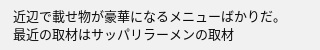近辺で載せ物が豪華になるメニューばかりだ。
最近の取材はサッパリラーメンの取材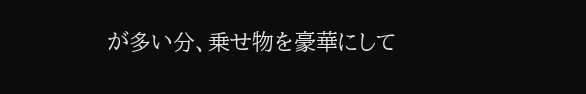が多い分、乗せ物を豪華にして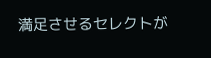満足させるセレクトが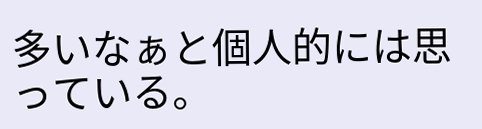多いなぁと個人的には思っている。